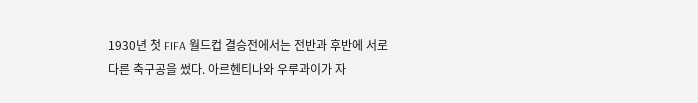1930년 첫 FIFA 월드컵 결승전에서는 전반과 후반에 서로 다른 축구공을 썼다. 아르헨티나와 우루과이가 자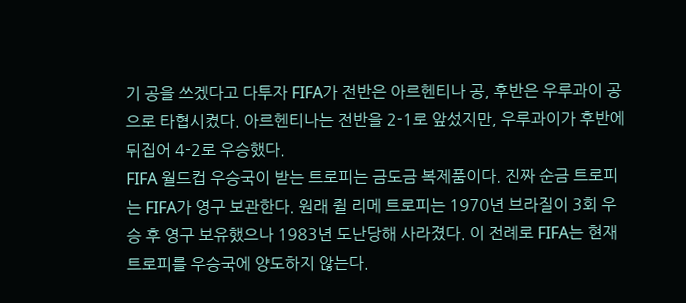기 공을 쓰겠다고 다투자 FIFA가 전반은 아르헨티나 공, 후반은 우루과이 공으로 타협시켰다. 아르헨티나는 전반을 2-1로 앞섰지만, 우루과이가 후반에 뒤집어 4-2로 우승했다.
FIFA 월드컵 우승국이 받는 트로피는 금도금 복제품이다. 진짜 순금 트로피는 FIFA가 영구 보관한다. 원래 쥘 리메 트로피는 1970년 브라질이 3회 우승 후 영구 보유했으나 1983년 도난당해 사라졌다. 이 전례로 FIFA는 현재 트로피를 우승국에 양도하지 않는다.